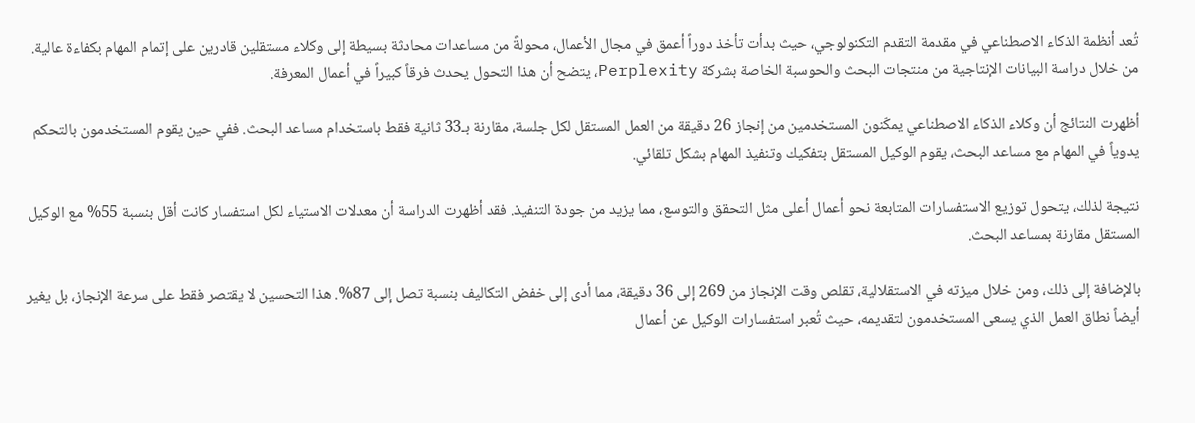تُعد أنظمة الذكاء الاصطناعي في مقدمة التقدم التكنولوجي، حيث بدأت تأخذ دوراً أعمق في مجال الأعمال، محولةً من مساعدات محادثة بسيطة إلى وكلاء مستقلين قادرين على إتمام المهام بكفاءة عالية. من خلال دراسة البيانات الإنتاجية من منتجات البحث والحوسبة الخاصة بشركة Perplexity، يتضح أن هذا التحول يحدث فرقاً كبيراً في أعمال المعرفة.

أظهرت النتائج أن وكلاء الذكاء الاصطناعي يمكّنون المستخدمين من إنجاز 26 دقيقة من العمل المستقل لكل جلسة، مقارنة بـ33 ثانية فقط باستخدام مساعد البحث. ففي حين يقوم المستخدمون بالتحكم يدوياً في المهام مع مساعد البحث، يقوم الوكيل المستقل بتفكيك وتنفيذ المهام بشكل تلقائي.

نتيجة لذلك، يتحول توزيع الاستفسارات المتابعة نحو أعمال أعلى مثل التحقق والتوسع، مما يزيد من جودة التنفيذ. فقد أظهرت الدراسة أن معدلات الاستياء لكل استفسار كانت أقل بنسبة 55% مع الوكيل المستقل مقارنة بمساعد البحث.

بالإضافة إلى ذلك، ومن خلال ميزته في الاستقلالية، تقلص وقت الإنجاز من 269 إلى 36 دقيقة، مما أدى إلى خفض التكاليف بنسبة تصل إلى 87%. هذا التحسين لا يقتصر فقط على سرعة الإنجاز، بل يغير أيضاً نطاق العمل الذي يسعى المستخدمون لتقديمه، حيث تُعبر استفسارات الوكيل عن أعمال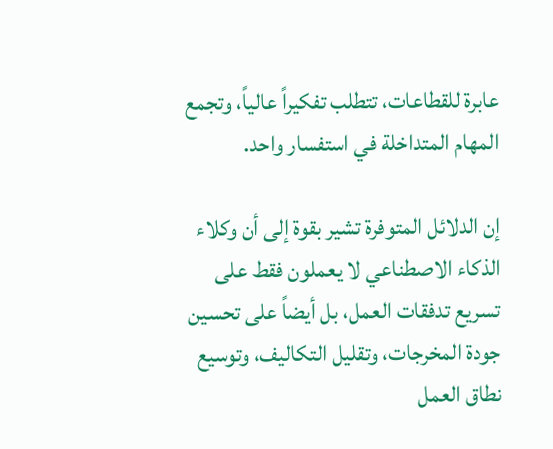عابرة للقطاعات، تتطلب تفكيراً عالياً، وتجمع المهام المتداخلة في استفسار واحد.

إن الدلائل المتوفرة تشير بقوة إلى أن وكلاء الذكاء الاصطناعي لا يعملون فقط على تسريع تدفقات العمل، بل أيضاً على تحسين جودة المخرجات، وتقليل التكاليف، وتوسيع نطاق العمل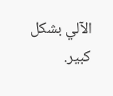الآلي بشكل كبير.